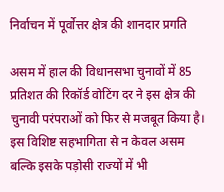निर्वाचन में पूर्वोत्तर क्षेत्र की शानदार प्रगति

असम में हाल की विधानसभा चुनावों में 85 प्रतिशत की रिकॉर्ड वोटिंग दर ने इस क्षेत्र की चुनावी परंपराओं को फिर से मजबूत किया है। इस विशिष्ट सहभागिता से न केवल असम बल्कि इसके पड़ोसी राज्यों में भी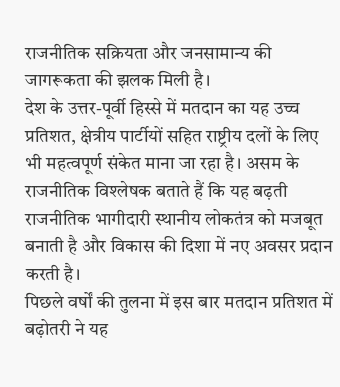राजनीतिक सक्रियता और जनसामान्य की जागरूकता की झलक मिली है।
देश के उत्तर-पूर्वी हिस्से में मतदान का यह उच्च प्रतिशत, क्षेत्रीय पार्टीयों सहित राष्ट्रीय दलों के लिए भी महत्वपूर्ण संकेत माना जा रहा है। असम के राजनीतिक विश्लेषक बताते हैं कि यह बढ़ती राजनीतिक भागीदारी स्थानीय लोकतंत्र को मजबूत बनाती है और विकास की दिशा में नए अवसर प्रदान करती है।
पिछले वर्षों की तुलना में इस बार मतदान प्रतिशत में बढ़ोतरी ने यह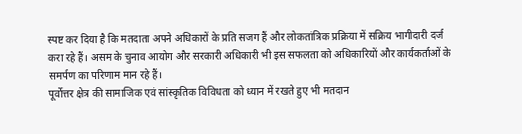स्पष्ट कर दिया है कि मतदाता अपने अधिकारों के प्रति सजग हैं और लोकतांत्रिक प्रक्रिया में सक्रिय भागीदारी दर्ज करा रहे हैं। असम के चुनाव आयोग और सरकारी अधिकारी भी इस सफलता को अधिकारियों और कार्यकर्ताओं के समर्पण का परिणाम मान रहे हैं।
पूर्वोत्तर क्षेत्र की सामाजिक एवं सांस्कृतिक विविधता को ध्यान में रखते हुए भी मतदान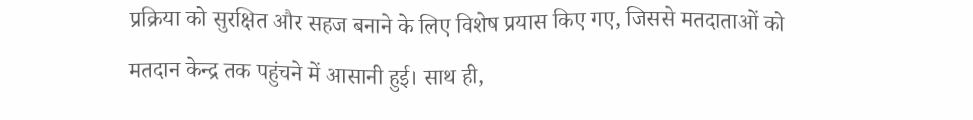प्रक्रिया को सुरक्षित और सहज बनाने के लिए विशेष प्रयास किए गए, जिससे मतदाताओं को मतदान केन्द्र तक पहुंचने में आसानी हुई। साथ ही,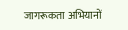जागरूकता अभियानों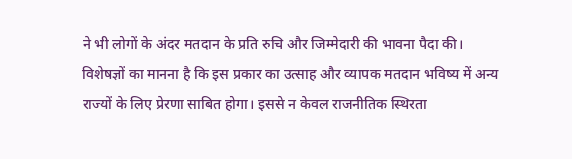ने भी लोगों के अंदर मतदान के प्रति रुचि और जिम्मेदारी की भावना पैदा की।
विशेषज्ञों का मानना है कि इस प्रकार का उत्साह और व्यापक मतदान भविष्य में अन्य राज्यों के लिए प्रेरणा साबित होगा। इससे न केवल राजनीतिक स्थिरता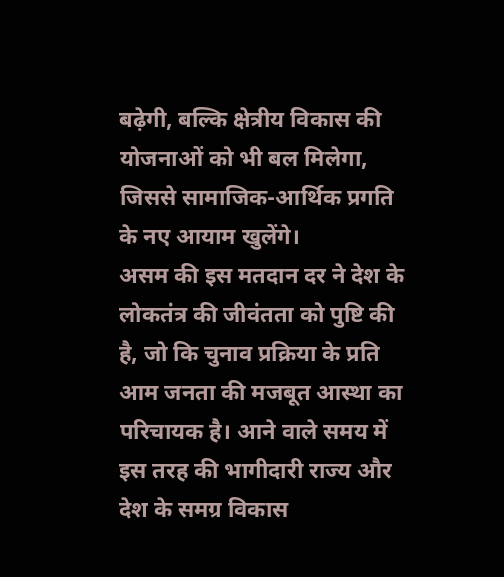बढ़ेगी, बल्कि क्षेत्रीय विकास की योजनाओं को भी बल मिलेगा, जिससे सामाजिक-आर्थिक प्रगति के नए आयाम खुलेंगे।
असम की इस मतदान दर ने देश के लोकतंत्र की जीवंतता को पुष्टि की है, जो कि चुनाव प्रक्रिया के प्रति आम जनता की मजबूत आस्था का परिचायक है। आने वाले समय में इस तरह की भागीदारी राज्य और देश के समग्र विकास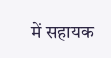में सहायक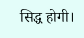सिद्ध होगी।